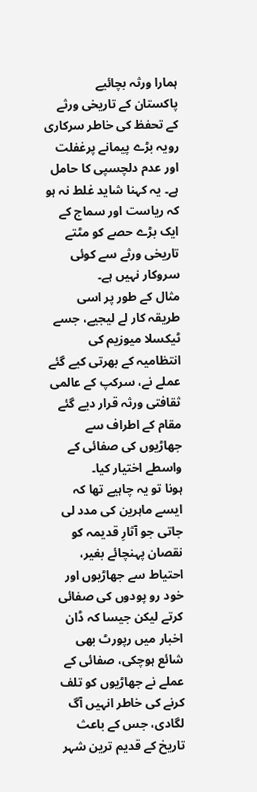ہمارا ورثہ بچائیے
پاکستان کے تاریخی ورثے کے تحفظ کی خاطر سرکاری رویہ بڑے پیمانے پرغفلت اور عدم دلچسپی کا حامل ہے۔ یہ کہنا شاید غلط نہ ہو کہ ریاست اور سماج کے ایک بڑے حصے کو مٹتے تاریخی ورثے سے کوئی سروکار نہیں ہے۔
مثال کے طور پر اسی طریقہ کار لے لیجیے، جسے ٹیکسلا میوزیم کی انتظامیہ کے بھرتی کیے گئے عملے نے، سرکپ کے عالمی ثقافتی ورثہ قرار دیے گئے مقام کے اطراف سے جھاڑیوں کی صفائی کے واسطے اختیار کیا۔
ہونا تو یہ چاہیے تھا کہ ایسے ماہرین کی مدد لی جاتی جو آثارِ قدیمہ کو نقصان پہنچائے بغیر، احتیاط سے جھاڑیوں اور خود رو پودوں کی صفائی کرتے لیکن جیسا کہ ڈان اخبار میں رپورٹ بھی شائع ہوچکی، صفائی کے عملے نے جھاڑیوں کو تلف کرنے کی خاطر انہیں آگ لگادی، جس کے باعث تاریخ کے قدیم ترین شہر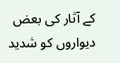کے آثار کی بعض دیواروں کو شدید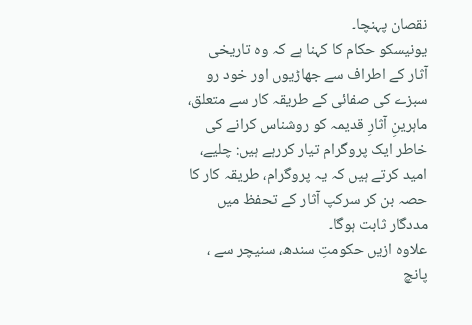نقصان پہنچا۔
یونیسکو حکام کا کہنا ہے کہ وہ تاریخی آثار کے اطراف سے جھاڑیوں اور خود رو سبزے کی صفائی کے طریقہ کار سے متعلق، ماہرینِ آثارِ قدیمہ کو روشناس کرانے کی خاطر ایک پروگرام تیار کررہے ہیں: چلیے، امید کرتے ہیں کہ یہ پروگرام، طریقہ کار کا حصہ بن کر سرکپ آثار کے تحفظ میں مددگار ثابت ہوگا۔
علاوہ ازیں حکومتِ سندھ، سنیچر سے ، پانچ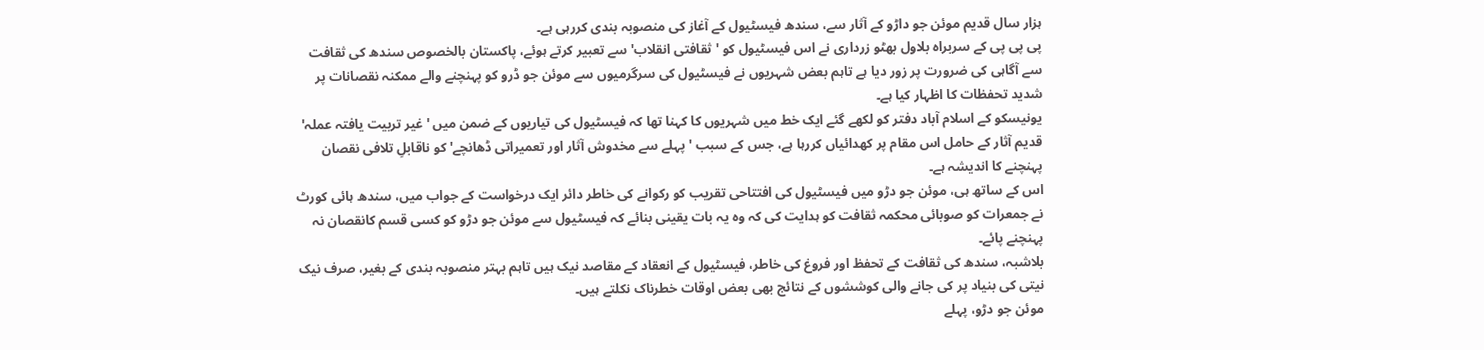ہزار سال قدیم موئن جو داڑو کے آثار سے، سندھ فیسٹیول کے آغاز کی منصوبہ بندی کررہی ہے۔
پی پی پی کے سربراہ بلاول بھٹو زرداری نے اس فیسٹیول کو 'ثقافتی انقلاب' سے تعبیر کرتے ہوئے، پاکستان بالخصوص سندھ کی ثقافت سے آگاہی کی ضرورت پر زور دیا ہے تاہم بعض شہریوں نے فیسٹیول کی سرگرمیوں سے موئن جو ڈرو کو پہنچنے والے ممکنہ نقصانات پر شدید تحفظات کا اظہار کیا ہے۔
یونیسکو کے اسلام آباد دفتر کو لکھے گئے ایک خط میں شہریوں کا کہنا تھا کہ فیسٹیول کی تیاریوں کے ضمن میں 'غیر تربیت یافتہ عملہ' قدیم آثار کے حامل اس مقام پر کھدائیاں کررہا ہے، جس کے سبب 'پہلے سے مخدوش آثار اور تعمیراتی ڈھانچے' کو ناقابلِ تلافی نقصان پہنچنے کا اندیشہ ہے۔
اس کے ساتھ ہی، موئن جو دڑو میں فیسٹیول کی افتتاحی تقریب کو رکوانے کی خاطر دائر ایک درخواست کے جواب میں، سندھ ہائی کورٹ نے جمعرات کو صوبائی محکمہ ثقافت کو ہدایت کی کہ وہ یہ بات یقینی بنائے کہ فیسٹیول سے موئن جو دڑو کو کسی قسم کانقصان نہ پہنچنے پائے۔
بلاشبہ، سندھ کی ثقافت کے تحفظ اور فروغ کی خاطر، فیسٹیول کے انعقاد کے مقاصد نیک ہیں تاہم بہتر منصوبہ بندی کے بغیر، صرف نیک نیتی کی بنیاد پر کی جانے والی کوششوں کے نتائج بھی بعض اوقات خطرناک نکلتے ہیں۔
موئن جو دڑو، پہلے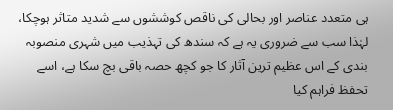ہی متعدد عناصر اور بحالی کی ناقص کوششوں سے شدید متاثر ہوچکا، لہٰذا سب سے ضروری یہ ہے کہ سندھ کی تہذیب میں شہری منصوبہ بندی کے اس عظیم ترین آثار کا جو کچھ حصہ باقی بچ سکا ہے، اسے تحفظ فراہم کیا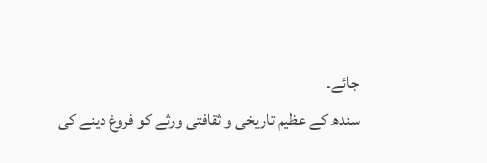جائے۔
سندھ کے عظیم تاریخی و ثقافتی ورثے کو فروغ دینے کی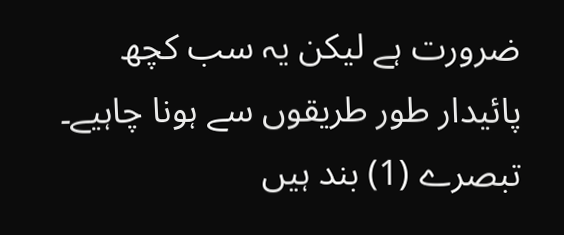ضرورت ہے لیکن یہ سب کچھ پائیدار طور طریقوں سے ہونا چاہیے۔
تبصرے (1) بند ہیں